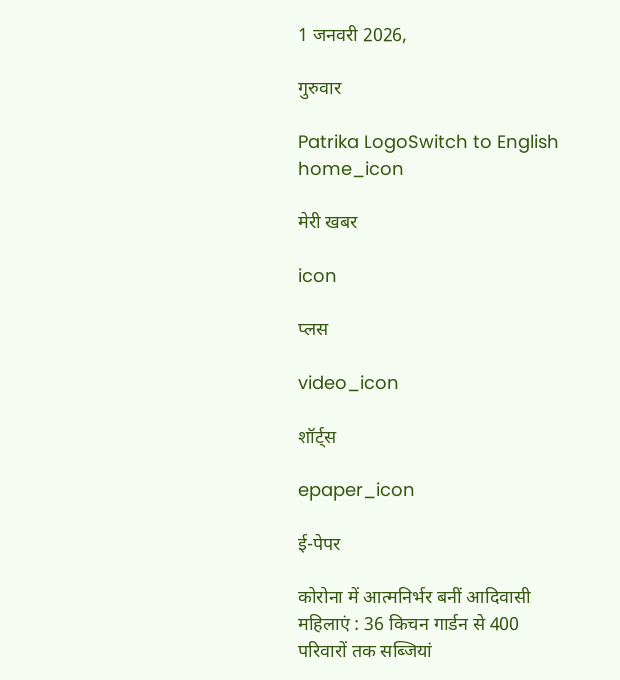1 जनवरी 2026,

गुरुवार

Patrika LogoSwitch to English
home_icon

मेरी खबर

icon

प्लस

video_icon

शॉर्ट्स

epaper_icon

ई-पेपर

कोरोना में आत्मनिर्भर बनीं आदिवासी महिलाएं : 36 किचन गार्डन से 400 परिवारों तक सब्जियां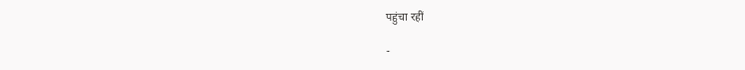पहुंचा रहीं

-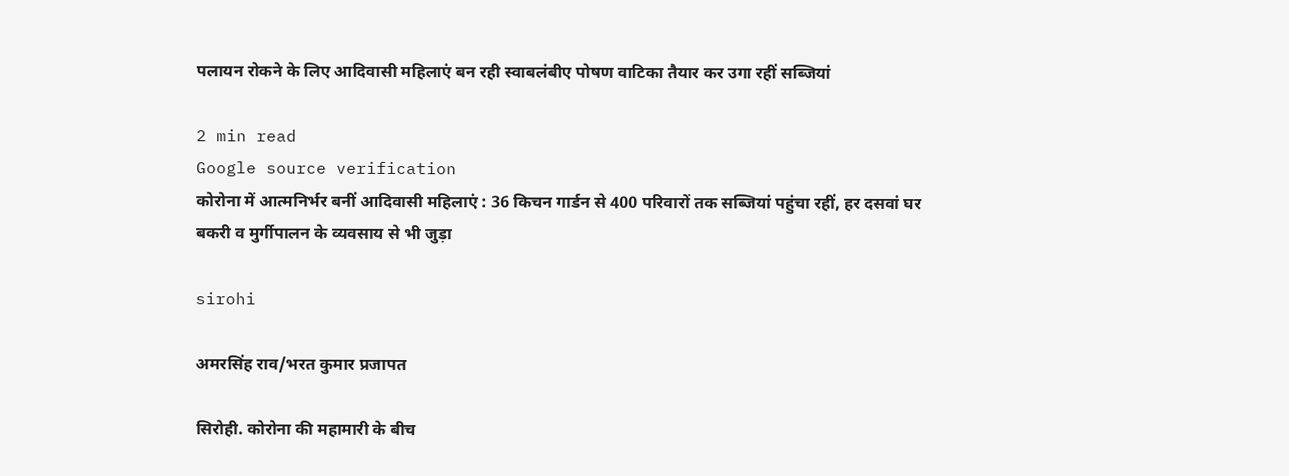पलायन रोकने के लिए आदिवासी महिलाएं बन रही स्वाबलंबीए पोषण वाटिका तैयार कर उगा रहीं सब्जियां

2 min read
Google source verification
कोरोना में आत्मनिर्भर बनीं आदिवासी महिलाएं : 36 किचन गार्डन से 400 परिवारों तक सब्जियां पहुंचा रहीं, हर दसवां घर बकरी व मुर्गीपालन के व्यवसाय से भी जुड़ा

sirohi

अमरसिंह राव/भरत कुमार प्रजापत

सिरोही. कोरोना की महामारी के बीच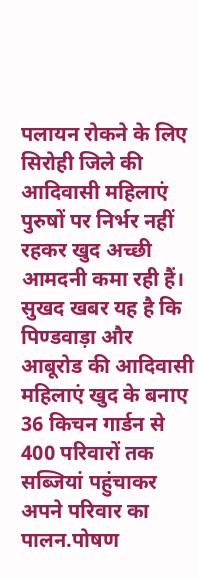पलायन रोकने के लिए सिरोही जिले की आदिवासी महिलाएं पुरुषों पर निर्भर नहीं रहकर खुद अच्छी आमदनी कमा रही हैं। सुखद खबर यह है कि पिण्डवाड़ा और आबूरोड की आदिवासी महिलाएं खुद के बनाए 36 किचन गार्डन से 400 परिवारों तक सब्जियां पहुंचाकर अपने परिवार का पालन.पोषण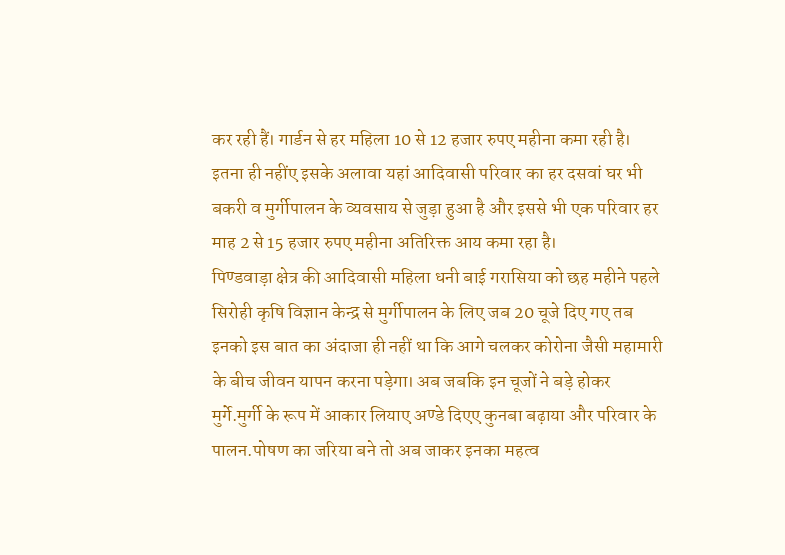कर रही हैं। गार्डन से हर महिला 10 से 12 हजार रुपए महीना कमा रही है। इतना ही नहींए इसके अलावा यहां आदिवासी परिवार का हर दसवां घर भी बकरी व मुर्गीपालन के व्यवसाय से जुड़ा हुआ है और इससे भी एक परिवार हर माह 2 से 15 हजार रुपए महीना अतिरिक्त आय कमा रहा है।
पिण्डवाड़ा क्षेत्र की आदिवासी महिला धनी बाई गरासिया को छह महीने पहले सिरोही कृषि विज्ञान केन्द्र से मुर्गीपालन के लिए जब 20 चूजे दिए गए तब इनको इस बात का अंदाजा ही नहीं था कि आगे चलकर कोरोना जैसी महामारी के बीच जीवन यापन करना पड़ेगा। अब जबकि इन चूजों ने बड़े होकर मुर्गे.मुर्गी के रूप में आकार लियाए अण्डे दिएए कुनबा बढ़ाया और परिवार के पालन.पोषण का जरिया बने तो अब जाकर इनका महत्व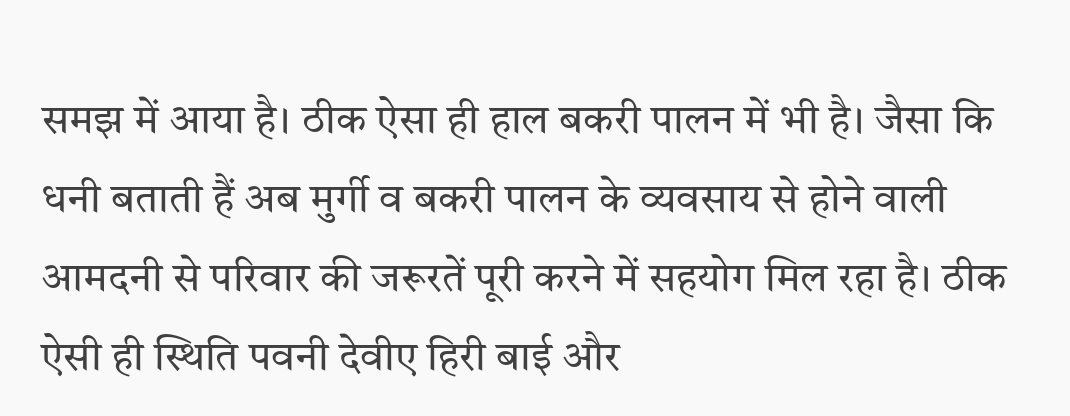समझ में आया है। ठीक ऐसा ही हाल बकरी पालन में भी है। जैसा कि धनी बताती हैं अब मुर्गी व बकरी पालन के व्यवसाय से होने वाली आमदनी से परिवार की जरूरतें पूरी करने में सहयोग मिल रहा है। ठीक ऐसी ही स्थिति पवनी देवीए हिरी बाई और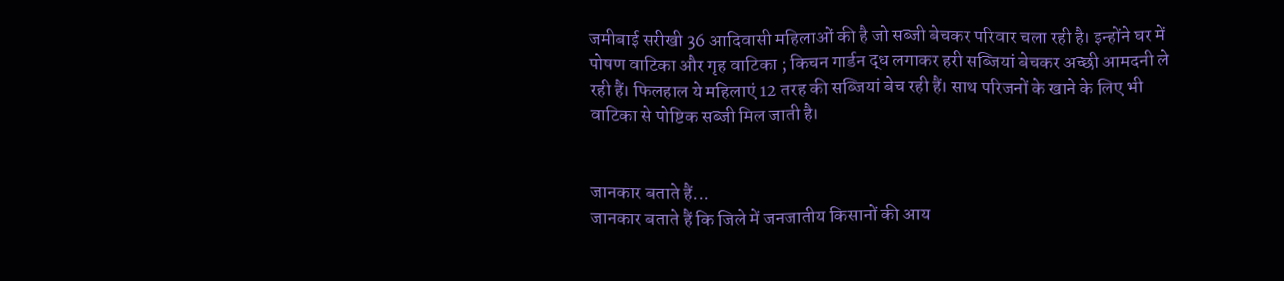जमीबाई सरीखी 36 आदिवासी महिलाओं की है जो सब्जी बेचकर परिवार चला रही है। इन्होंने घर में पोषण वाटिका और गृह वाटिका ; किचन गार्डन द्ध लगाकर हरी सब्जियां बेचकर अच्छी आमदनी ले रही हैं। फिलहाल ये महिलाएं 12 तरह की सब्जियां बेच रही हैं। साथ परिजनों के खाने के लिए भी वाटिका से पोष्टिक सब्जी मिल जाती है।


जानकार बताते हैं...
जानकार बताते हैं कि जिले में जनजातीय किसानों की आय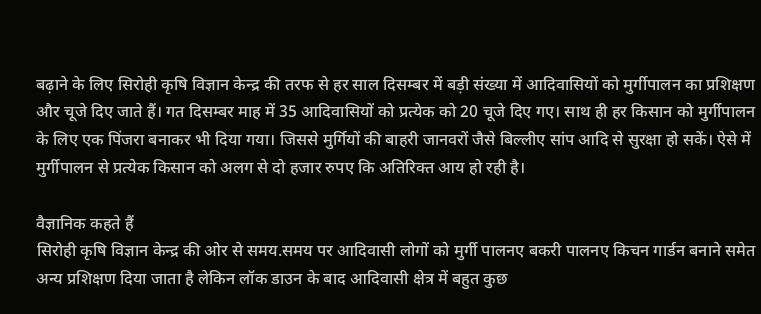बढ़ाने के लिए सिरोही कृषि विज्ञान केन्द्र की तरफ से हर साल दिसम्बर में बड़ी संख्या में आदिवासियों को मुर्गीपालन का प्रशिक्षण और चूजे दिए जाते हैं। गत दिसम्बर माह में 35 आदिवासियों को प्रत्येक को 20 चूजे दिए गए। साथ ही हर किसान को मुर्गीपालन के लिए एक पिंजरा बनाकर भी दिया गया। जिससे मुर्गियों की बाहरी जानवरों जैसे बिल्लीए सांप आदि से सुरक्षा हो सकें। ऐसे में मुर्गीपालन से प्रत्येक किसान को अलग से दो हजार रुपए कि अतिरिक्त आय हो रही है।

वैज्ञानिक कहते हैं
सिरोही कृषि विज्ञान केन्द्र की ओर से समय.समय पर आदिवासी लोगों को मुर्गी पालनए बकरी पालनए किचन गार्डन बनाने समेत अन्य प्रशिक्षण दिया जाता है लेकिन लॉक डाउन के बाद आदिवासी क्षेत्र में बहुत कुछ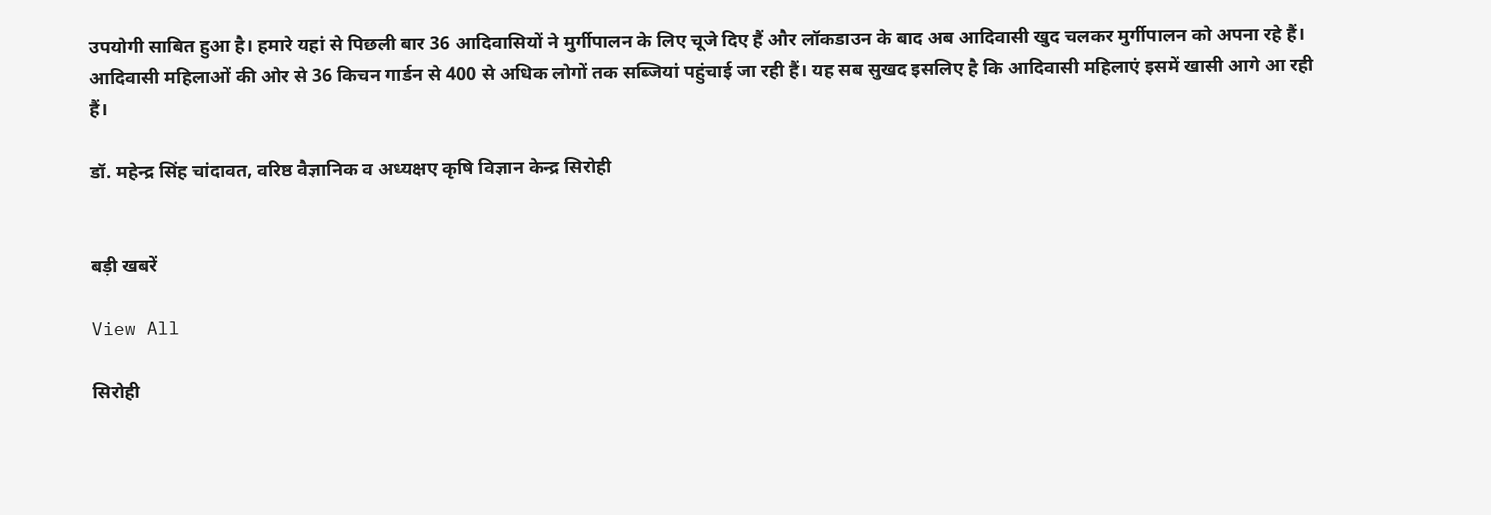उपयोगी साबित हुआ है। हमारे यहां से पिछली बार 36 आदिवासियों ने मुर्गीपालन के लिए चूजे दिए हैं और लॉकडाउन के बाद अब आदिवासी खुद चलकर मुर्गीपालन को अपना रहे हैं। आदिवासी महिलाओं की ओर से 36 किचन गार्डन से 400 से अधिक लोगों तक सब्जियां पहुंचाई जा रही हैं। यह सब सुखद इसलिए है कि आदिवासी महिलाएं इसमें खासी आगे आ रही हैं।

डॉ. महेन्द्र सिंह चांदावत, वरिष्ठ वैज्ञानिक व अध्यक्षए कृषि विज्ञान केन्द्र सिरोही


बड़ी खबरें

View All

सिरोही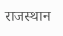राजस्थान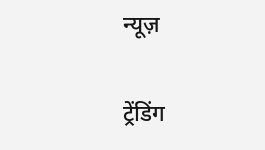न्यूज़

ट्रेंडिंग